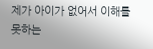제가 아이가 없어서 이해를 못하는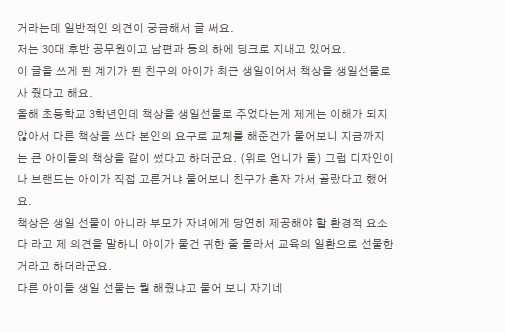거라는데 일반적인 의견이 궁금해서 글 써요.
저는 30대 후반 공무원이고 남편과 동의 하에 딩크로 지내고 있어요.
이 글을 쓰게 된 계기가 된 친구의 아이가 최근 생일이어서 책상을 생일선물로 사 줬다고 해요.
올해 초등학교 3학년인데 책상을 생일선물로 주었다는게 제게는 이해가 되지 않아서 다른 책상을 쓰다 본인의 요구로 교체를 해준건가 물어보니 지금까지는 큰 아이들의 책상을 같이 썼다고 하더군요. (위로 언니가 둘) 그럼 디자인이나 브랜드는 아이가 직접 고른거냐 물어보니 친구가 혼자 가서 골랐다고 했어요.
책상은 생일 선물이 아니라 부모가 자녀에게 당연히 제공해야 할 환경적 요소다 라고 제 의견을 말하니 아이가 물건 귀한 줄 몰라서 교육의 일환으로 선물한거라고 하더라군요.
다른 아이들 생일 선물는 뭘 해줬냐고 물어 보니 자기네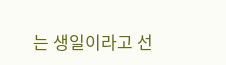는 생일이라고 선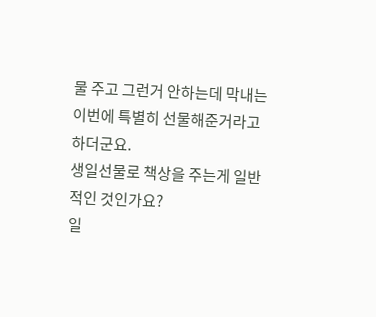물 주고 그런거 안하는데 막내는 이번에 특별히 선물해준거라고 하더군요.
생일선물로 책상을 주는게 일반적인 것인가요?
일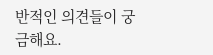반적인 의견들이 궁금해요.